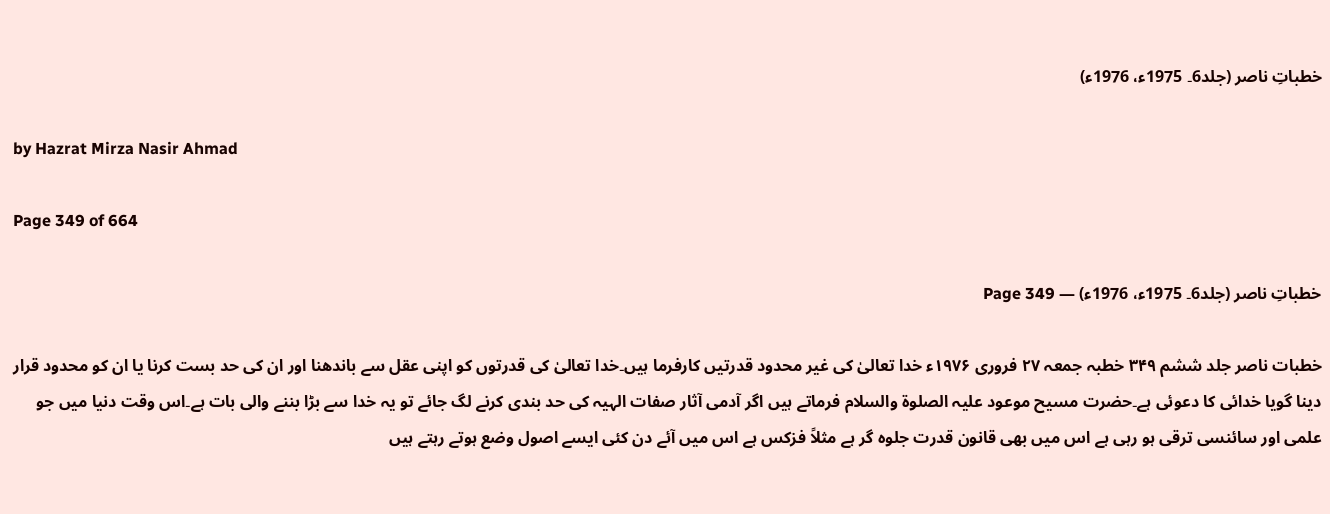خطباتِ ناصر (جلد6۔ 1975ء، 1976ء)

by Hazrat Mirza Nasir Ahmad

Page 349 of 664

خطباتِ ناصر (جلد6۔ 1975ء، 1976ء) — Page 349

خطبات ناصر جلد ششم ۳۴۹ خطبہ جمعہ ۲۷ فروری ۱۹۷۶ء خدا تعالیٰ کی غیر محدود قدرتیں کارفرما ہیں۔خدا تعالیٰ کی قدرتوں کو اپنی عقل سے باندھنا اور ان کی حد بست کرنا یا ان کو محدود قرار دینا گویا خدائی کا دعوئی ہے۔حضرت مسیح موعود علیہ الصلوۃ والسلام فرماتے ہیں اگر آدمی آثار صفات الہیہ کی حد بندی کرنے لگ جائے تو یہ خدا سے بڑا بننے والی بات ہے۔اس وقت دنیا میں جو علمی اور سائنسی ترقی ہو رہی ہے اس میں بھی قانون قدرت جلوہ گر ہے مثلاً فزکس ہے اس میں آئے دن کئی ایسے اصول وضع ہوتے رہتے ہیں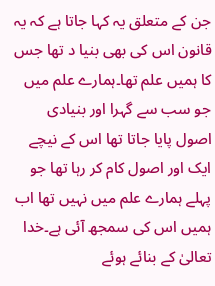جن کے متعلق یہ کہا جاتا ہے کہ یہ قانون اس کی بھی بنیا د تھا جس کا ہمیں علم تھا۔ہمارے علم میں جو سب سے گہرا اور بنیادی اصول پایا جاتا تھا اس کے نیچے ایک اور اصول کام کر رہا تھا جو پہلے ہمارے علم میں نہیں تھا اب ہمیں اس کی سمجھ آئی ہے۔خدا تعالیٰ کے بنائے ہوئے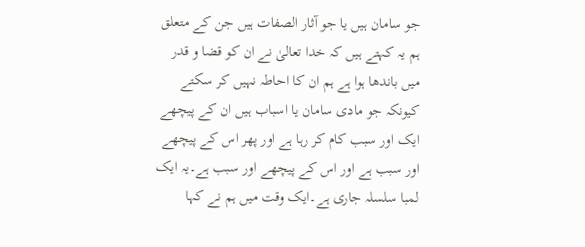جو سامان ہیں یا جو آثار الصفات ہیں جن کے متعلق ہم یہ کہتے ہیں کہ خدا تعالیٰ نے ان کو قضا و قدر میں باندھا ہوا ہے ہم ان کا احاطہ نہیں کر سکتے کیونکہ جو مادی سامان یا اسباب ہیں ان کے پیچھے ایک اور سبب کام کر رہا ہے اور پھر اس کے پیچھے اور سبب ہے اور اس کے پیچھے اور سبب ہے۔یہ ایک لمبا سلسلہ جاری ہے۔ایک وقت میں ہم نے کہا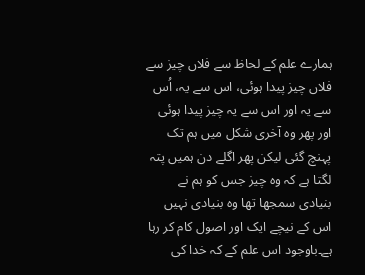ہمارے علم کے لحاظ سے فلاں چیز سے فلاں چیز پیدا ہوئی، اس سے یہ، اُس سے یہ اور اس سے یہ چیز پیدا ہوئی اور پھر وہ آخری شکل میں ہم تک پہنچ گئی لیکن پھر اگلے دن ہمیں پتہ لگتا ہے کہ وہ چیز جس کو ہم نے بنیادی سمجھا تھا وہ بنیادی نہیں اس کے نیچے ایک اور اصول کام کر رہا ہے۔باوجود اس علم کے کہ خدا کی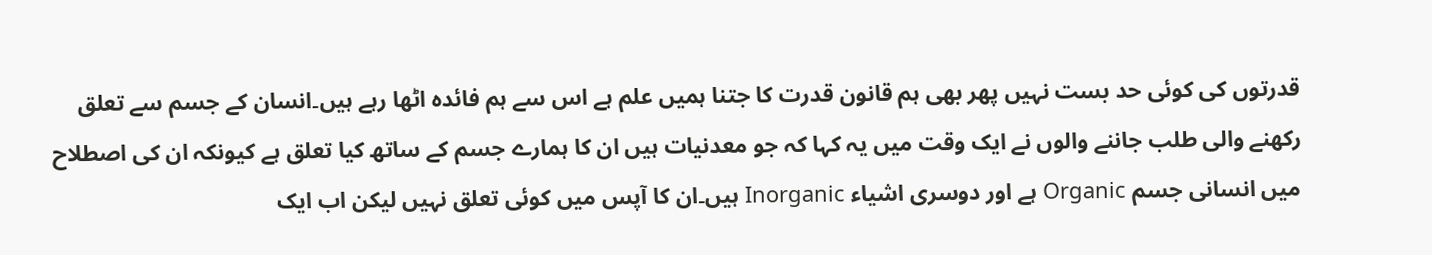قدرتوں کی کوئی حد بست نہیں پھر بھی ہم قانون قدرت کا جتنا ہمیں علم ہے اس سے ہم فائدہ اٹھا رہے ہیں۔انسان کے جسم سے تعلق رکھنے والی طلب جاننے والوں نے ایک وقت میں یہ کہا کہ جو معدنیات ہیں ان کا ہمارے جسم کے ساتھ کیا تعلق ہے کیونکہ ان کی اصطلاح میں انسانی جسم Organic ہے اور دوسری اشیاء Inorganic ہیں۔ان کا آپس میں کوئی تعلق نہیں لیکن اب ایک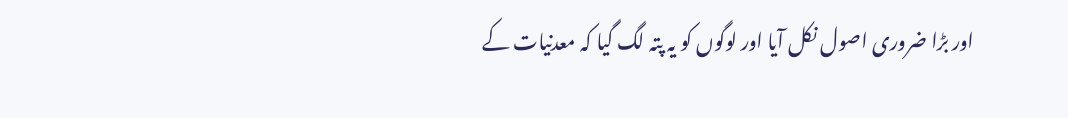اور بڑا ضروری اصول نکل آیا اور لوگوں کو یہ پتہ لگ گیا کہ معدنیات کے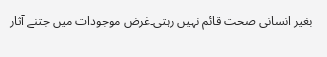بغیر انسانی صحت قائم نہیں رہتی۔غرض موجودات میں جتنے آثار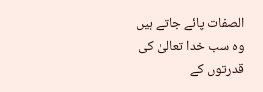الصفات پائے جاتے ہیں وہ سب خدا تعالیٰ کی قدرتوں کے